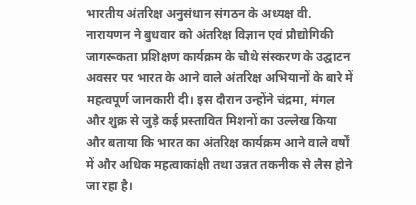भारतीय अंतरिक्ष अनुसंधान संगठन के अध्यक्ष वी. नारायणन ने बुधवार को अंतरिक्ष विज्ञान एवं प्रौद्योगिकी जागरूकता प्रशिक्षण कार्यक्रम के चौथे संस्करण के उद्घाटन अवसर पर भारत के आने वाले अंतरिक्ष अभियानों के बारे में महत्वपूर्ण जानकारी दी। इस दौरान उन्होंने चंद्रमा, मंगल और शुक्र से जुड़े कई प्रस्तावित मिशनों का उल्लेख किया और बताया कि भारत का अंतरिक्ष कार्यक्रम आने वाले वर्षों में और अधिक महत्वाकांक्षी तथा उन्नत तकनीक से लैस होने जा रहा है।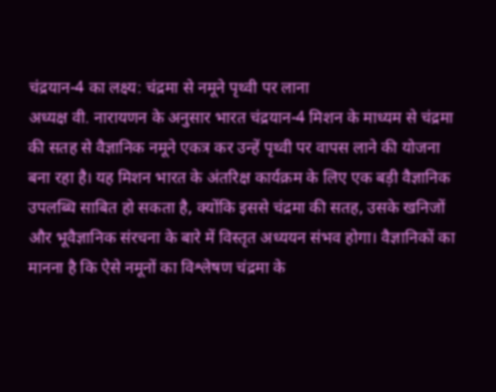चंद्रयान-4 का लक्ष्य: चंद्रमा से नमूने पृथ्वी पर लाना
अध्यक्ष वी. नारायणन के अनुसार भारत चंद्रयान-4 मिशन के माध्यम से चंद्रमा की सतह से वैज्ञानिक नमूने एकत्र कर उन्हें पृथ्वी पर वापस लाने की योजना बना रहा है। यह मिशन भारत के अंतरिक्ष कार्यक्रम के लिए एक बड़ी वैज्ञानिक उपलब्धि साबित हो सकता है, क्योंकि इससे चंद्रमा की सतह, उसके खनिजों और भूवैज्ञानिक संरचना के बारे में विस्तृत अध्ययन संभव होगा। वैज्ञानिकों का मानना है कि ऐसे नमूनों का विश्लेषण चंद्रमा के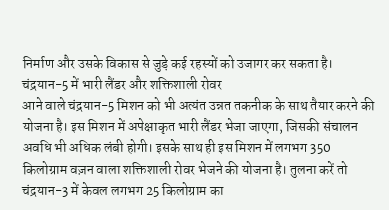निर्माण और उसके विकास से जुड़े कई रहस्यों को उजागर कर सकता है।
चंद्रयान-5 में भारी लैंडर और शक्तिशाली रोवर
आने वाले चंद्रयान-5 मिशन को भी अत्यंत उन्नत तकनीक के साथ तैयार करने की योजना है। इस मिशन में अपेक्षाकृत भारी लैंडर भेजा जाएगा, जिसकी संचालन अवधि भी अधिक लंबी होगी। इसके साथ ही इस मिशन में लगभग 350 किलोग्राम वज़न वाला शक्तिशाली रोवर भेजने की योजना है। तुलना करें तो चंद्रयान-3 में केवल लगभग 25 किलोग्राम का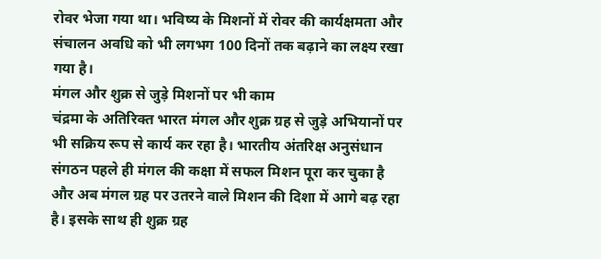रोवर भेजा गया था। भविष्य के मिशनों में रोवर की कार्यक्षमता और संचालन अवधि को भी लगभग 100 दिनों तक बढ़ाने का लक्ष्य रखा गया है।
मंगल और शुक्र से जुड़े मिशनों पर भी काम
चंद्रमा के अतिरिक्त भारत मंगल और शुक्र ग्रह से जुड़े अभियानों पर भी सक्रिय रूप से कार्य कर रहा है। भारतीय अंतरिक्ष अनुसंधान संगठन पहले ही मंगल की कक्षा में सफल मिशन पूरा कर चुका है और अब मंगल ग्रह पर उतरने वाले मिशन की दिशा में आगे बढ़ रहा है। इसके साथ ही शुक्र ग्रह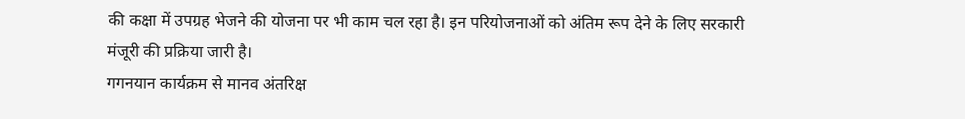की कक्षा में उपग्रह भेजने की योजना पर भी काम चल रहा है। इन परियोजनाओं को अंतिम रूप देने के लिए सरकारी मंजूरी की प्रक्रिया जारी है।
गगनयान कार्यक्रम से मानव अंतरिक्ष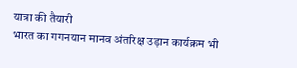यात्रा की तैयारी
भारत का गगनयान मानव अंतरिक्ष उड़ान कार्यक्रम भी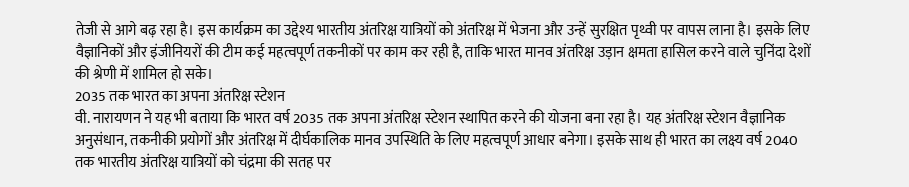तेजी से आगे बढ़ रहा है। इस कार्यक्रम का उद्देश्य भारतीय अंतरिक्ष यात्रियों को अंतरिक्ष में भेजना और उन्हें सुरक्षित पृथ्वी पर वापस लाना है। इसके लिए वैज्ञानिकों और इंजीनियरों की टीम कई महत्वपूर्ण तकनीकों पर काम कर रही है, ताकि भारत मानव अंतरिक्ष उड़ान क्षमता हासिल करने वाले चुनिंदा देशों की श्रेणी में शामिल हो सके।
2035 तक भारत का अपना अंतरिक्ष स्टेशन
वी. नारायणन ने यह भी बताया कि भारत वर्ष 2035 तक अपना अंतरिक्ष स्टेशन स्थापित करने की योजना बना रहा है। यह अंतरिक्ष स्टेशन वैज्ञानिक अनुसंधान, तकनीकी प्रयोगों और अंतरिक्ष में दीर्घकालिक मानव उपस्थिति के लिए महत्वपूर्ण आधार बनेगा। इसके साथ ही भारत का लक्ष्य वर्ष 2040 तक भारतीय अंतरिक्ष यात्रियों को चंद्रमा की सतह पर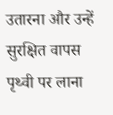उतारना और उन्हें सुरक्षित वापस पृथ्वी पर लाना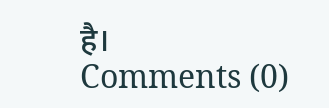है।
Comments (0)